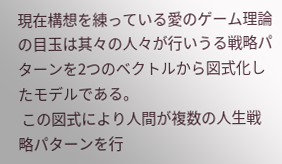現在構想を練っている愛のゲーム理論の目玉は其々の人々が行いうる戦略パターンを2つのベクトルから図式化したモデルである。
 この図式により人間が複数の人生戦略パターンを行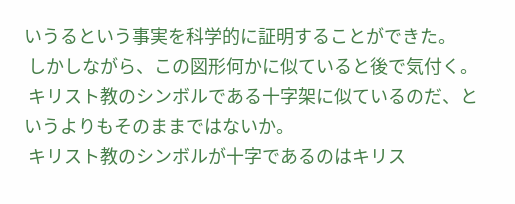いうるという事実を科学的に証明することができた。
 しかしながら、この図形何かに似ていると後で気付く。
 キリスト教のシンボルである十字架に似ているのだ、というよりもそのままではないか。
 キリスト教のシンボルが十字であるのはキリス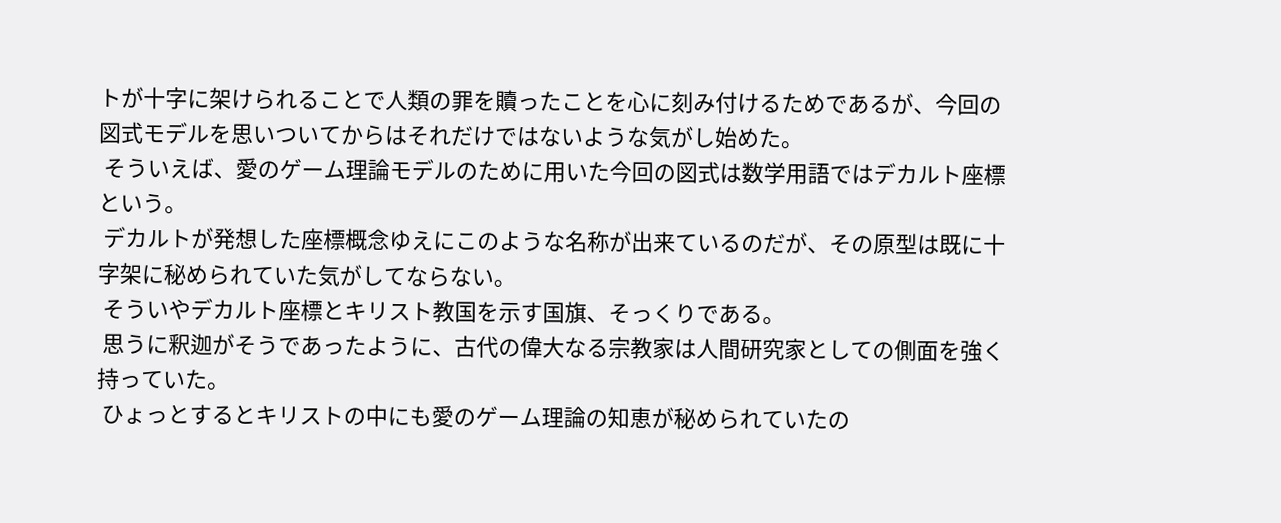トが十字に架けられることで人類の罪を贖ったことを心に刻み付けるためであるが、今回の図式モデルを思いついてからはそれだけではないような気がし始めた。
 そういえば、愛のゲーム理論モデルのために用いた今回の図式は数学用語ではデカルト座標という。
 デカルトが発想した座標概念ゆえにこのような名称が出来ているのだが、その原型は既に十字架に秘められていた気がしてならない。
 そういやデカルト座標とキリスト教国を示す国旗、そっくりである。
 思うに釈迦がそうであったように、古代の偉大なる宗教家は人間研究家としての側面を強く持っていた。
 ひょっとするとキリストの中にも愛のゲーム理論の知恵が秘められていたの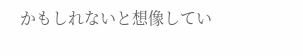かもしれないと想像してい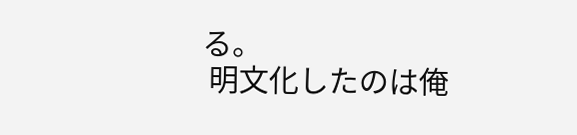る。
 明文化したのは俺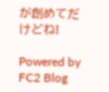が創めてだけどね!

Powered by FC2 Blog